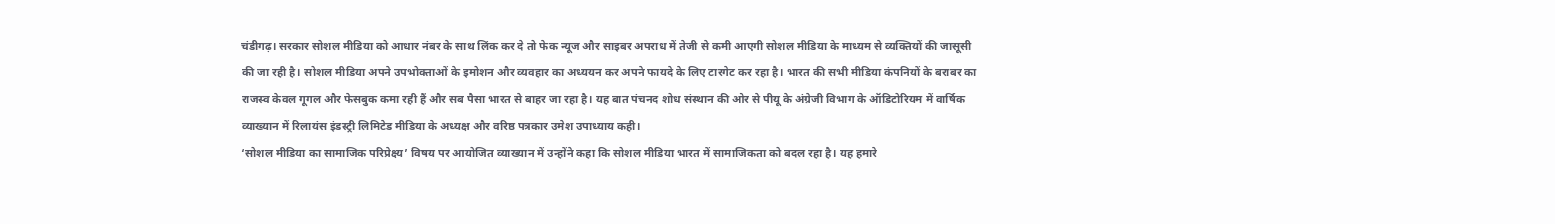चंडीगढ़। सरकार सोशल मीडिया को आधार नंबर के साथ लिंक कर दे तो फेक न्यूज और साइबर अपराध में तेजी से कमी आएगी सोशल मीडिया के माध्यम से व्यक्तियों की जासूसी की जा रही है। सोशल मीडिया अपने उपभोक्ताओं के इमोशन और व्यवहार का अध्ययन कर अपने फायदे के लिए टारगेट कर रहा है। भारत की सभी मीडिया कंपनियों के बराबर का राजस्व केवल गूगल और फेसबुक कमा रही हैं और सब पैसा भारत से बाहर जा रहा है। यह बात पंचनद शोध संस्थान की ओर से पीयू के अंग्रेजी विभाग के ऑडिटोरियम में वार्षिक व्याख्यान में रिलायंस इंडस्ट्री लिमिटेड मीडिया के अध्यक्ष और वरिष्ठ पत्रकार उमेश उपाध्याय कही।
‘सोशल मीडिया का सामाजिक परिप्रेक्ष्य’ विषय पर आयोजित व्याख्यान में उन्होंने कहा कि सोशल मीडिया भारत में सामाजिकता को बदल रहा है। यह हमारे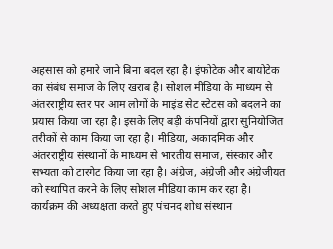अहसास को हमारे जाने बिना बदल रहा है। इंफोटेक और बायोटेक का संबंध समाज के लिए खराब है। सोशल मीडिया के माध्यम से अंतरराष्ट्रीय स्तर पर आम लोगों के माइंड सेट स्टेटस को बदलने का प्रयास किया जा रहा है। इसके लिए बड़ी कंपनियों द्वारा सुनियोजित तरीकों से काम किया जा रहा है। मीडिया, अकादमिक और अंतरराष्ट्रीय संस्थानों के माध्यम से भारतीय समाज, संस्कार और सभ्यता को टारगेट किया जा रहा है। अंग्रेज, अंग्रेजी और अंग्रेजीयत को स्थापित करने के लिए सोशल मीडिया काम कर रहा है।
कार्यक्रम की अध्यक्षता करते हुए पंचनद शोध संस्थान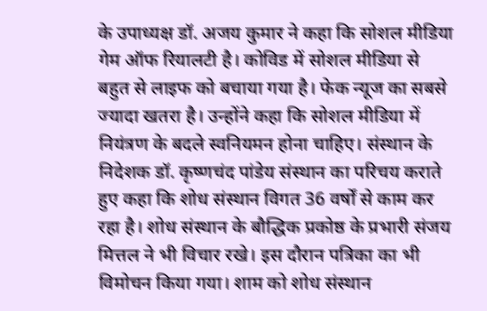के उपाध्यक्ष डॉ. अजय कुमार ने कहा कि सोशल मीडिया गेम ऑफ रियालटी है। कोविड में सोशल मीडिया से बहुत से लाइफ को बचाया गया है। फेक न्यूज का सबसे ज्यादा खतरा है। उन्होंने कहा कि सोशल मीडिया में नियंत्रण के बदले स्वनियमन होना चाहिए। संस्थान के निदेशक डॉ. कृष्णचंद पांडेय संस्थान का परिचय कराते हुए कहा कि शोध संस्थान विगत 36 वर्षों से काम कर रहा है। शोध संस्थान के बौद्धिक प्रकोष्ठ के प्रभारी संजय मित्तल ने भी विचार रखे। इस दौरान पत्रिका का भी विमोचन किया गया। शाम को शोध संस्थान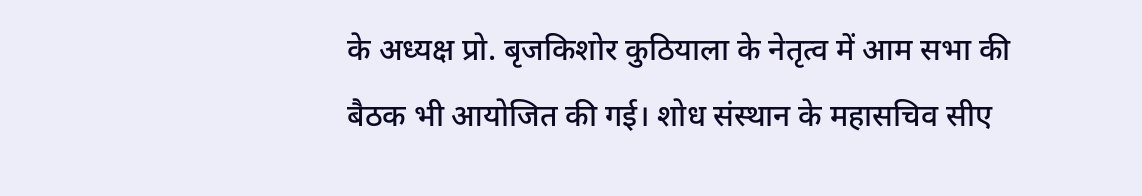के अध्यक्ष प्रो. बृजकिशोर कुठियाला के नेतृत्व में आम सभा की बैठक भी आयोजित की गई। शोध संस्थान के महासचिव सीए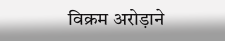विक्रम अरोड़ाने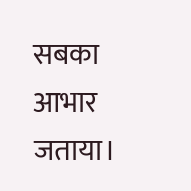सबका आभार जताया।